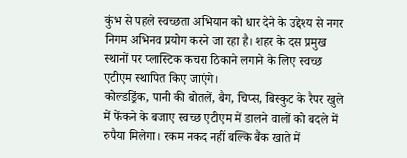कुंभ से पहले स्वच्छता अभियान को धार देने के उद्देश्य से नगर निगम अभिनव प्रयोग करने जा रहा है। शहर के दस प्रमुख स्थानों पर प्लास्टिक कचरा ठिकाने लगाने के लिए स्वच्छ एटीएम स्थापित किए जाएंगे।
कोल्डड्रिंक, पानी की बोतलें, बैग, चिप्स, बिस्कुट के रैपर खुले में फेंकने के बजाए स्वच्छ एटीएम में डालने वालों को बदले में रुपैया मिलेगा। रकम नकद नहीं बल्कि बैंक खाते में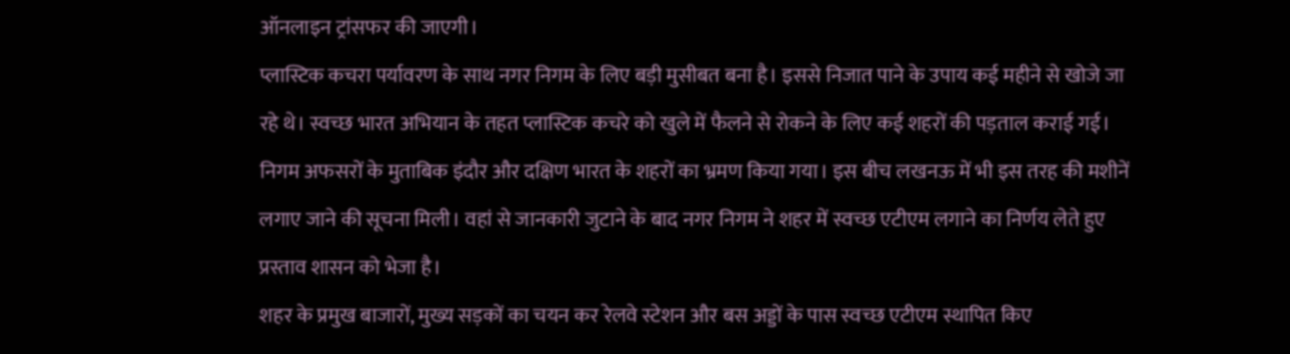ऑनलाइन ट्रांसफर की जाएगी।
प्लास्टिक कचरा पर्यावरण के साथ नगर निगम के लिए बड़ी मुसीबत बना है। इससे निजात पाने के उपाय कई महीने से खोजे जा रहे थे। स्वच्छ भारत अभियान के तहत प्लास्टिक कचरे को खुले में फैलने से रोकने के लिए कई शहरों की पड़ताल कराई गई।
निगम अफसरों के मुताबिक इंदौर और दक्षिण भारत के शहरों का भ्रमण किया गया। इस बीच लखनऊ में भी इस तरह की मशीनें लगाए जाने की सूचना मिली। वहां से जानकारी जुटाने के बाद नगर निगम ने शहर में स्वच्छ एटीएम लगाने का निर्णय लेते हुए प्रस्ताव शासन को भेजा है।
शहर के प्रमुख बाजारों, मुख्य सड़कों का चयन कर रेलवे स्टेशन और बस अड्डों के पास स्वच्छ एटीएम स्थापित किए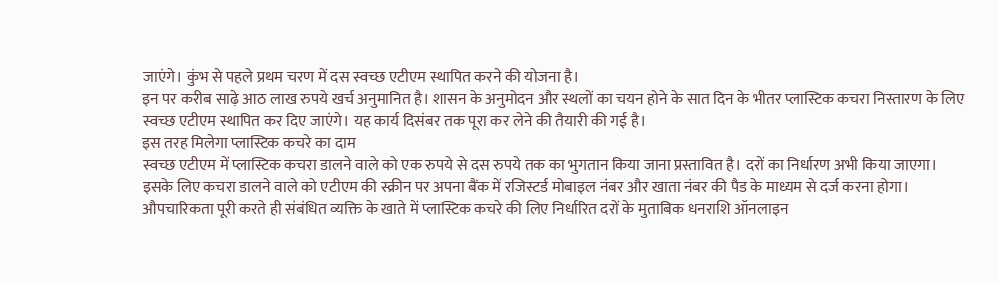जाएंगे। कुंभ से पहले प्रथम चरण में दस स्वच्छ एटीएम स्थापित करने की योजना है।
इन पर करीब साढ़े आठ लाख रुपये खर्च अनुमानित है। शासन के अनुमोदन और स्थलों का चयन होने के सात दिन के भीतर प्लास्टिक कचरा निस्तारण के लिए स्वच्छ एटीएम स्थापित कर दिए जाएंगे। यह कार्य दिसंबर तक पूरा कर लेने की तैयारी की गई है।
इस तरह मिलेगा प्लास्टिक कचरे का दाम
स्वच्छ एटीएम में प्लास्टिक कचरा डालने वाले को एक रुपये से दस रुपये तक का भुगतान किया जाना प्रस्तावित है। दरों का निर्धारण अभी किया जाएगा।
इसके लिए कचरा डालने वाले को एटीएम की स्क्रीन पर अपना बैंक में रजिस्टर्ड मोबाइल नंबर और खाता नंबर की पैड के माध्यम से दर्ज करना होगा। औपचारिकता पूरी करते ही संबंधित व्यक्ति के खाते में प्लास्टिक कचरे की लिए निर्धारित दरों के मुताबिक धनराशि ऑनलाइन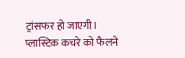ट्रांसफर हो जाएगी।
प्लास्टिक कचरे को फैलने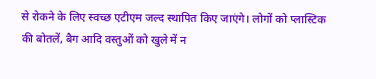से रोकने के लिए स्वच्छ एटीएम जल्द स्थापित किए जाएंगे। लोगों को प्लास्टिक की बोतलें, बैग आदि वस्तुओं को खुले में न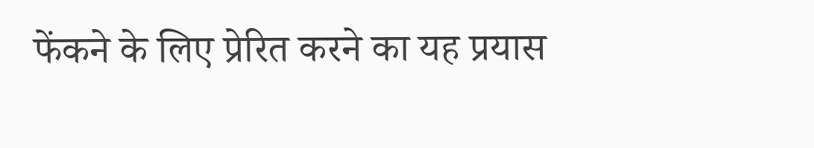फेंकने के लिए प्रेरित करने का यह प्रयास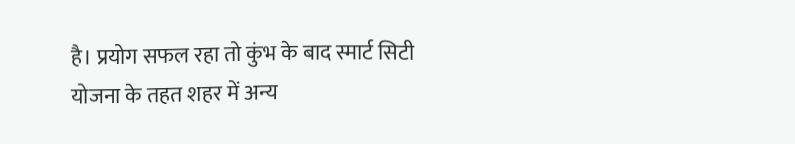है। प्रयोग सफल रहा तो कुंभ के बाद स्मार्ट सिटी योजना के तहत शहर में अन्य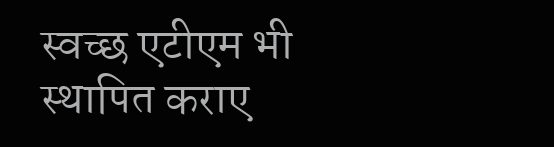स्वच्छ एटीएम भी स्थापित कराए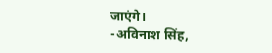जाएंगे।
-अविनाश सिंह,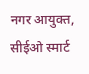नगर आयुक्त, सीईओ स्मार्ट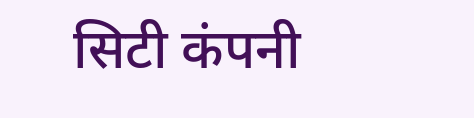सिटी कंपनी